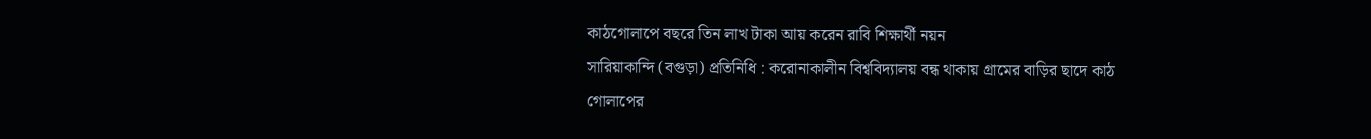কাঠগোলাপে বছরে তিন লাখ টাকা আয় করেন রাবি শিক্ষার্থী নয়ন
সারিয়াকান্দি (বগুড়া) প্রতিনিধি : করোনাকালীন বিশ্ববিদ্যালয় বন্ধ থাকায় গ্রামের বাড়ির ছাদে কাঠ গোলাপের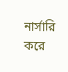নার্সারি করে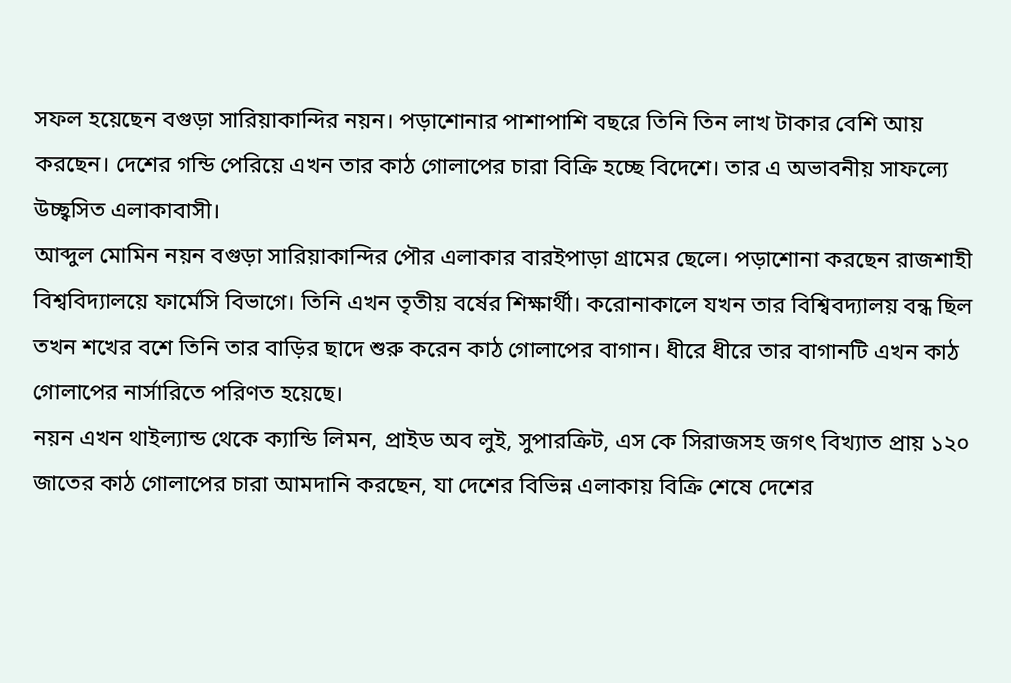সফল হয়েছেন বগুড়া সারিয়াকান্দির নয়ন। পড়াশোনার পাশাপাশি বছরে তিনি তিন লাখ টাকার বেশি আয় করছেন। দেশের গন্ডি পেরিয়ে এখন তার কাঠ গোলাপের চারা বিক্রি হচ্ছে বিদেশে। তার এ অভাবনীয় সাফল্যে উচ্ছ্বসিত এলাকাবাসী।
আব্দুল মোমিন নয়ন বগুড়া সারিয়াকান্দির পৌর এলাকার বারইপাড়া গ্রামের ছেলে। পড়াশোনা করছেন রাজশাহী বিশ্ববিদ্যালয়ে ফার্মেসি বিভাগে। তিনি এখন তৃতীয় বর্ষের শিক্ষার্থী। করোনাকালে যখন তার বিশ্বিবদ্যালয় বন্ধ ছিল তখন শখের বশে তিনি তার বাড়ির ছাদে শুরু করেন কাঠ গোলাপের বাগান। ধীরে ধীরে তার বাগানটি এখন কাঠ গোলাপের নার্সারিতে পরিণত হয়েছে।
নয়ন এখন থাইল্যান্ড থেকে ক্যান্ডি লিমন, প্রাইড অব লুই, সুপারক্রিট, এস কে সিরাজসহ জগৎ বিখ্যাত প্রায় ১২০ জাতের কাঠ গোলাপের চারা আমদানি করছেন, যা দেশের বিভিন্ন এলাকায় বিক্রি শেষে দেশের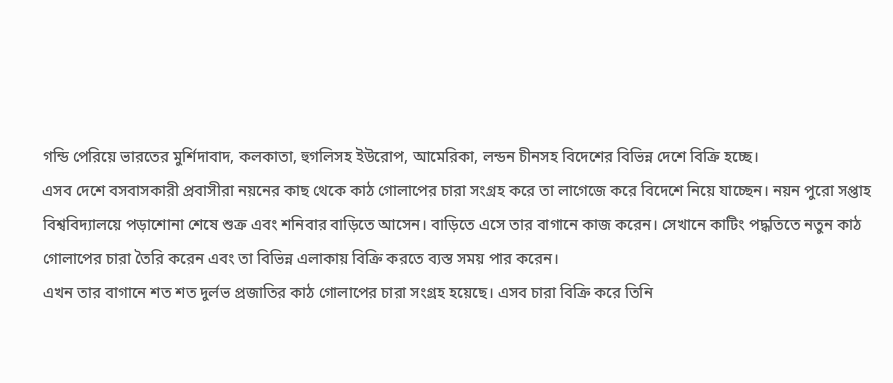গন্ডি পেরিয়ে ভারতের মুর্শিদাবাদ, কলকাতা, হুগলিসহ ইউরোপ, আমেরিকা, লন্ডন চীনসহ বিদেশের বিভিন্ন দেশে বিক্রি হচ্ছে।
এসব দেশে বসবাসকারী প্রবাসীরা নয়নের কাছ থেকে কাঠ গোলাপের চারা সংগ্রহ করে তা লাগেজে করে বিদেশে নিয়ে যাচ্ছেন। নয়ন পুরো সপ্তাহ বিশ্ববিদ্যালয়ে পড়াশোনা শেষে শুক্র এবং শনিবার বাড়িতে আসেন। বাড়িতে এসে তার বাগানে কাজ করেন। সেখানে কাটিং পদ্ধতিতে নতুন কাঠ গোলাপের চারা তৈরি করেন এবং তা বিভিন্ন এলাকায় বিক্রি করতে ব্যস্ত সময় পার করেন।
এখন তার বাগানে শত শত দুর্লভ প্রজাতির কাঠ গোলাপের চারা সংগ্রহ হয়েছে। এসব চারা বিক্রি করে তিনি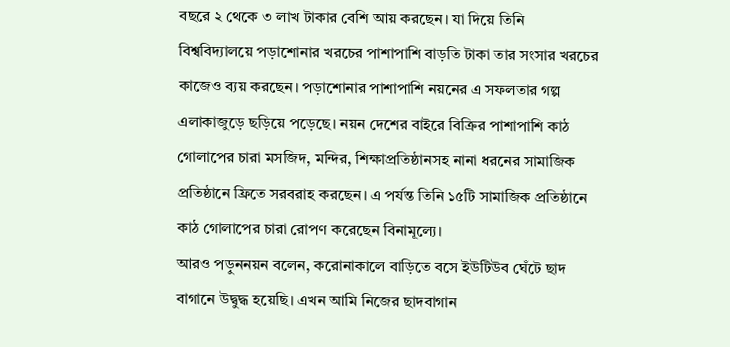বছরে ২ থেকে ৩ লাখ টাকার বেশি আয় করছেন। যা দিয়ে তিনি বিশ্ববিদ্যালয়ে পড়াশোনার খরচের পাশাপাশি বাড়তি টাকা তার সংসার খরচের কাজেও ব্যয় করছেন। পড়াশোনার পাশাপাশি নয়নের এ সফলতার গল্প এলাকাজুড়ে ছড়িয়ে পড়েছে। নয়ন দেশের বাইরে বিক্রির পাশাপাশি কাঠ গোলাপের চারা মসজিদ, মন্দির, শিক্ষাপ্রতিষ্ঠানসহ নানা ধরনের সামাজিক প্রতিষ্ঠানে ফ্রিতে সরবরাহ করছেন। এ পর্যন্ত তিনি ১৫টি সামাজিক প্রতিষ্ঠানে কাঠ গোলাপের চারা রোপণ করেছেন বিনামূল্যে।
আরও পড়ুননয়ন বলেন, করোনাকালে বাড়িতে বসে ইউটিউব ঘেঁটে ছাদ বাগানে উদ্বুদ্ধ হয়েছি। এখন আমি নিজের ছাদবাগান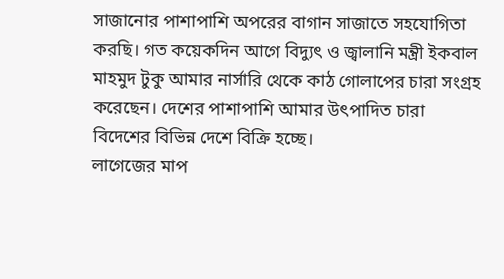সাজানোর পাশাপাশি অপরের বাগান সাজাতে সহযোগিতা করছি। গত কয়েকদিন আগে বিদ্যুৎ ও জ্বালানি মন্ত্রী ইকবাল মাহমুদ টুকু আমার নার্সারি থেকে কাঠ গোলাপের চারা সংগ্রহ করেছেন। দেশের পাশাপাশি আমার উৎপাদিত চারা বিদেশের বিভিন্ন দেশে বিক্রি হচ্ছে।
লাগেজের মাপ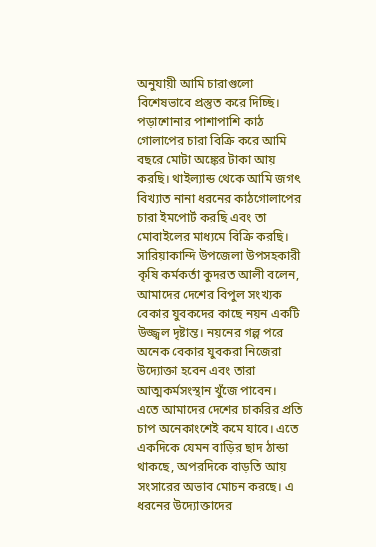অনুযায়ী আমি চারাগুলো বিশেষভাবে প্রস্তুত করে দিচ্ছি। পড়াশোনার পাশাপাশি কাঠ গোলাপের চারা বিক্রি করে আমি বছরে মোটা অঙ্কের টাকা আয় করছি। থাইল্যান্ড থেকে আমি জগৎ বিখ্যাত নানা ধরনের কাঠগোলাপের চারা ইমপোর্ট করছি এবং তা মোবাইলের মাধ্যমে বিক্রি করছি।
সারিয়াকান্দি উপজেলা উপসহকারী কৃষি কর্মকর্তা কুদরত আলী বলেন, আমাদের দেশের বিপুল সংখ্যক বেকার যুবকদের কাছে নয়ন একটি উজ্জ্বল দৃষ্টান্ত। নয়নের গল্প পরে অনেক বেকার যুবকরা নিজেরা উদ্যোক্তা হবেন এবং তারা আত্মকর্মসংস্থান খুঁজে পাবেন।
এতে আমাদের দেশের চাকরির প্রতি চাপ অনেকাংশেই কমে যাবে। এতে একদিকে যেমন বাড়ির ছাদ ঠান্ডা থাকছে, অপরদিকে বাড়তি আয় সংসারের অভাব মোচন করছে। এ ধরনের উদ্যোক্তাদের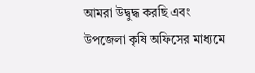আমরা উদ্বুদ্ধ করছি এবং উপজেলা কৃষি অফিসের মাধ্যমে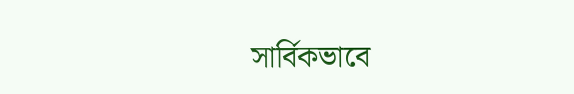সার্বিকভাবে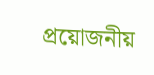প্রয়োজনীয়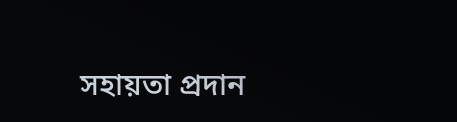সহায়তা প্রদান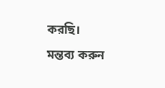করছি।
মন্তব্য করুন